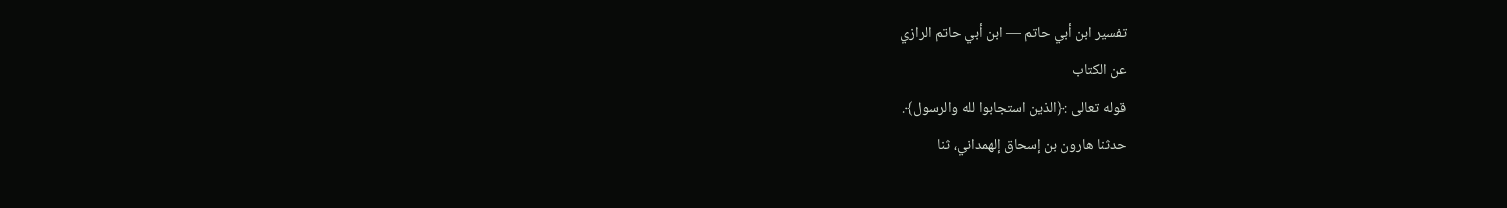تفسير ابن أبي حاتم — ابن أبي حاتم الرازي
عن الكتاب
قوله تعالى :﴿الذين استجابوا لله والرسول﴾.
حدثنا هارون بن إسحاق إلهمداني، ثنا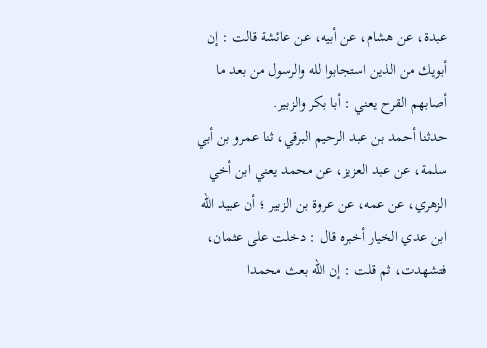عبدة، عن هشام، عن أبيه، عن عائشة قالت : إن أبويك من الذين استجابوا لله والرسول من بعد ما أصابهم القرح يعني : أبا بكر والزبير.
حدثنا أحمد بن عبد الرحيم البرقي، ثنا عمرو بن أبي سلمة، عن عبد العزيز، عن محمد يعني ابن أخي الزهري، عن عمه، عن عروة بن الزبير ؛ أن عبيد الله ابن عدي الخيار أخبره قال : دخلت على عثمان، فتشهدت، ثم قلت : إن الله بعث محمدا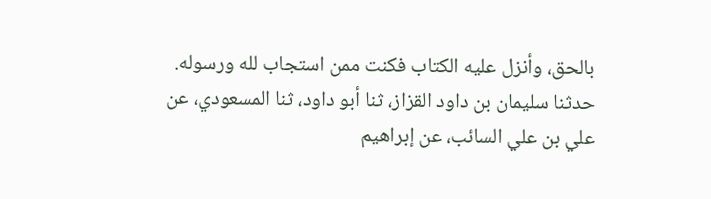بالحق، وأنزل عليه الكتاب فكنت ممن استجاب لله ورسوله.
حدثنا سليمان بن داود القزاز، ثنا أبو داود، ثنا المسعودي، عن علي بن علي السائب، عن إبراهيم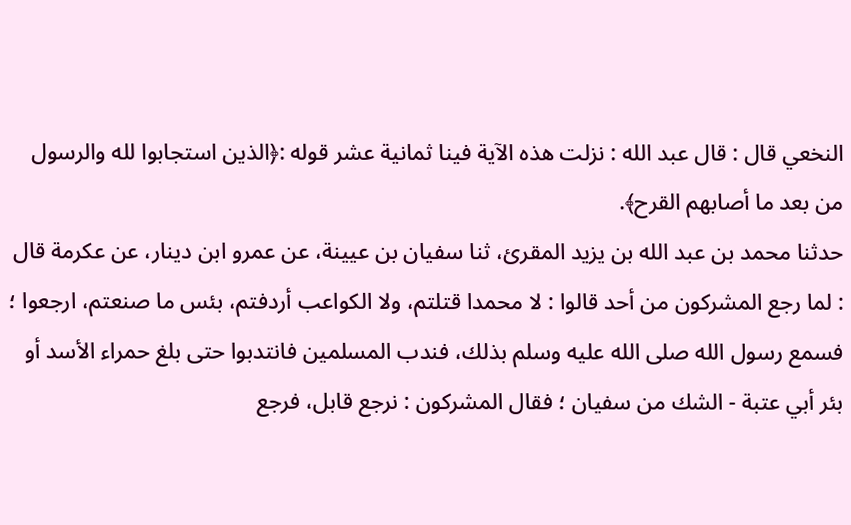النخعي قال : قال عبد الله : نزلت هذه الآية فينا ثمانية عشر قوله :﴿الذين استجابوا لله والرسول من بعد ما أصابهم القرح﴾.
حدثنا محمد بن عبد الله بن يزيد المقرئ، ثنا سفيان بن عيينة، عن عمرو ابن دينار، عن عكرمة قال : لما رجع المشركون من أحد قالوا : لا محمدا قتلتم، ولا الكواعب أردفتم، بئس ما صنعتم، ارجعوا ؛ فسمع رسول الله صلى الله عليه وسلم بذلك، فندب المسلمين فانتدبوا حتى بلغ حمراء الأسد أو بئر أبي عتبة - الشك من سفيان ؛ فقال المشركون : نرجع قابل، فرجع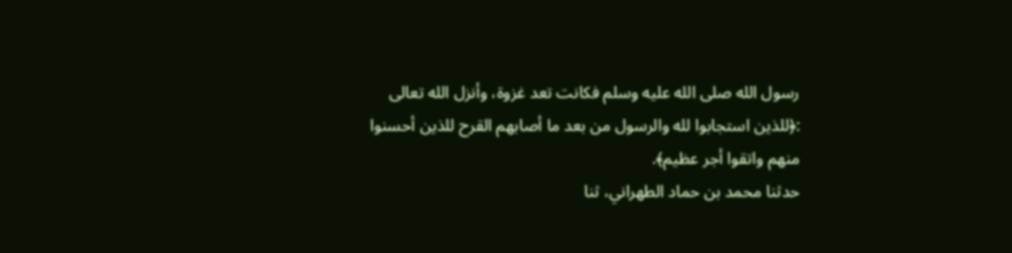رسول الله صلى الله عليه وسلم فكانت تعد غزوة، وأنزل الله تعالى :﴿للذين استجابوا لله والرسول من بعد ما أصابهم القرح للذين أحسنوا منهم واتقوا أجر عظيم﴾.
حدثنا محمد بن حماد الطهراني، ثنا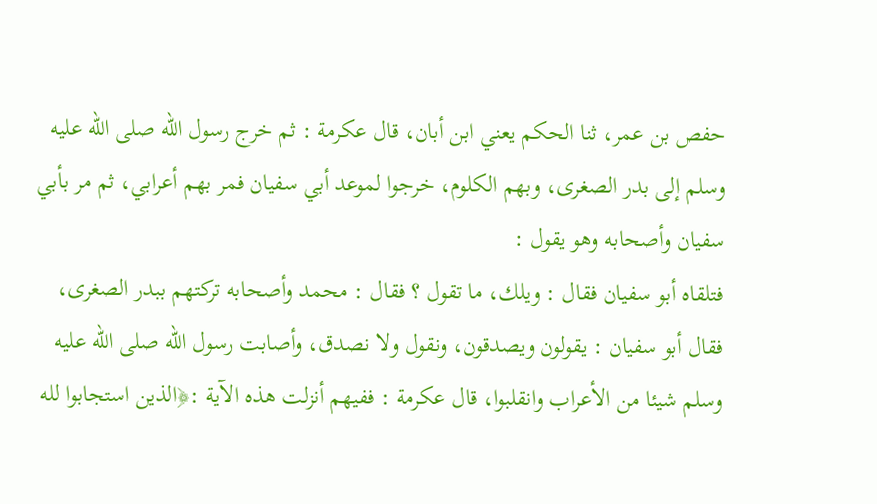حفص بن عمر، ثنا الحكم يعني ابن أبان، قال عكرمة : ثم خرج رسول الله صلى الله عليه وسلم إلى بدر الصغرى، وبهم الكلوم، خرجوا لموعد أبي سفيان فمر بهم أعرابي، ثم مر بأبي سفيان وأصحابه وهو يقول :
فتلقاه أبو سفيان فقال : ويلك، ما تقول ؟ فقال : محمد وأصحابه تركتهم ببدر الصغرى، فقال أبو سفيان : يقولون ويصدقون، ونقول ولا نصدق، وأصابت رسول الله صلى الله عليه وسلم شيئا من الأعراب وانقلبوا، قال عكرمة : ففيهم أنزلت هذه الآية :﴿الذين استجابوا لله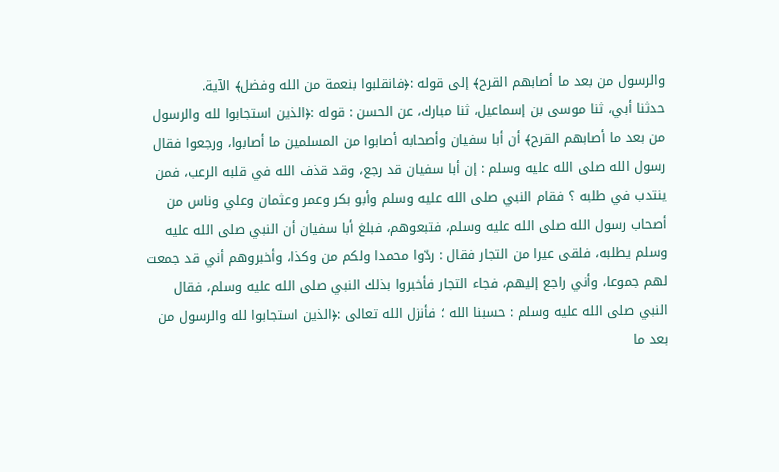والرسول من بعد ما أصابهم القرح﴾ إلى قوله :﴿فانقلبوا بنعمة من الله وفضل﴾ الآية.
حدثنا أبي، ثنا موسى بن إسماعيل، ثنا مبارك، عن الحسن : قوله :﴿الذين استجابوا لله والرسول من بعد ما أصابهم القرح﴾ أن أبا سفيان وأصحابه أصابوا من المسلمين ما أصابوا، ورجعوا فقال رسول الله صلى الله عليه وسلم : إن أبا سفيان قد رجع، وقد قذف الله في قلبه الرعب، فمن ينتدب في طلبه ؟ فقام النبي صلى الله عليه وسلم وأبو بكر وعمر وعثمان وعلي وناس من أصحاب رسول الله صلى الله عليه وسلم، فتبعوهم، فبلغ أبا سفيان أن النبي صلى الله عليه وسلم يطلبه، فلقى عيرا من التجار فقال : ردّوا محمدا ولكم من وكذا، وأخبروهم أني قد جمعت لهم جموعا، وأني راجع إليهم، فجاء التجار فأخبروا بذلك النبي صلى الله عليه وسلم، فقال النبي صلى الله عليه وسلم : حسبنا الله ؛ فأنزل الله تعالى :﴿الذين استجابوا لله والرسول من بعد ما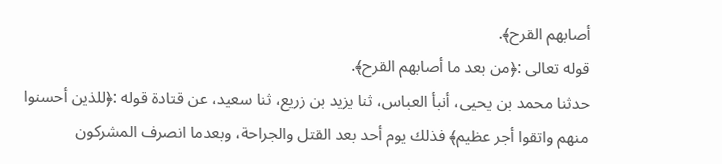أصابهم القرح﴾.
قوله تعالى :﴿من بعد ما أصابهم القرح﴾.
حدثنا محمد بن يحيى، أنبأ العباس، ثنا يزيد بن زريع، ثنا سعيد، عن قتادة قوله :﴿للذين أحسنوا منهم واتقوا أجر عظيم﴾ فذلك يوم أحد بعد القتل والجراحة، وبعدما انصرف المشركون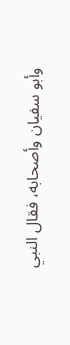وأبو سفيان وأصحابه، فقال النبي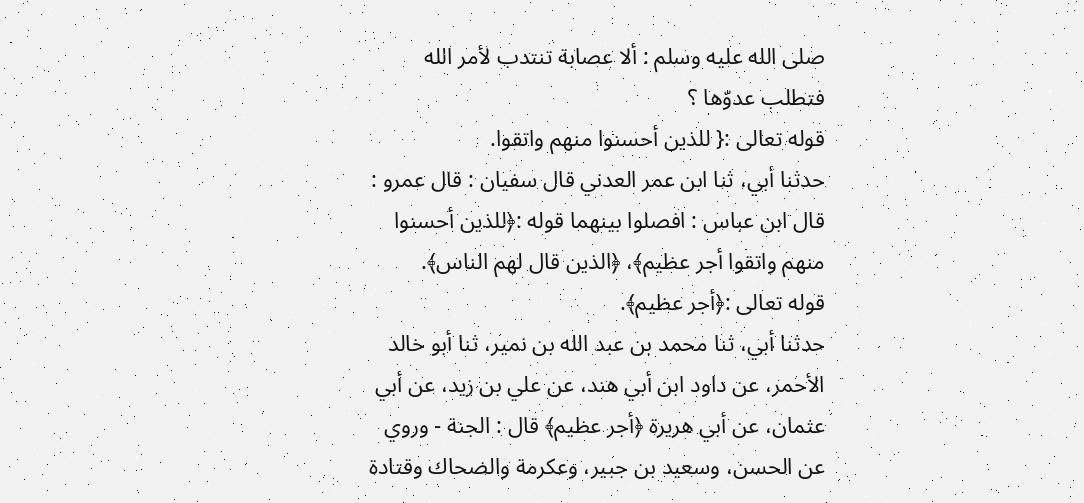صلى الله عليه وسلم : ألا عصابة تنتدب لأمر الله فتطلب عدوّها ؟
قوله تعالى :{ للذين أحسنوا منهم واتقوا.
حدثنا أبي، ثنا ابن عمر العدني قال سفيان : قال عمرو : قال ابن عباس : افصلوا بينهما قوله :﴿للذين أحسنوا منهم واتقوا أجر عظيم﴾، ﴿الذين قال لهم الناس﴾.
قوله تعالى :﴿أجر عظيم﴾.
حدثنا أبي، ثنا محمد بن عبد الله بن نمير، ثنا أبو خالد الأحمر، عن داود ابن أبي هند، عن علي بن زيد، عن أبي عثمان، عن أبي هريرة ﴿أجر عظيم﴾ قال : الجنة - وروي عن الحسن، وسعيد بن جبير، وعكرمة والضحاك وقتادة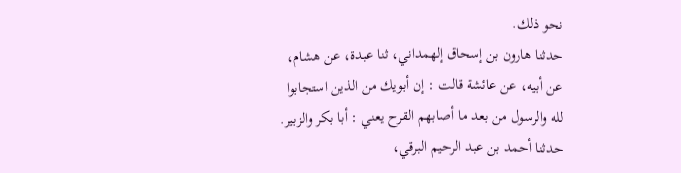نحو ذلك.
حدثنا هارون بن إسحاق إلهمداني، ثنا عبدة، عن هشام، عن أبيه، عن عائشة قالت : إن أبويك من الذين استجابوا لله والرسول من بعد ما أصابهم القرح يعني : أبا بكر والزبير.
حدثنا أحمد بن عبد الرحيم البرقي،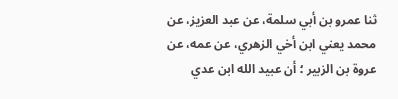ثنا عمرو بن أبي سلمة، عن عبد العزيز، عن محمد يعني ابن أخي الزهري، عن عمه، عن عروة بن الزبير ؛ أن عبيد الله ابن عدي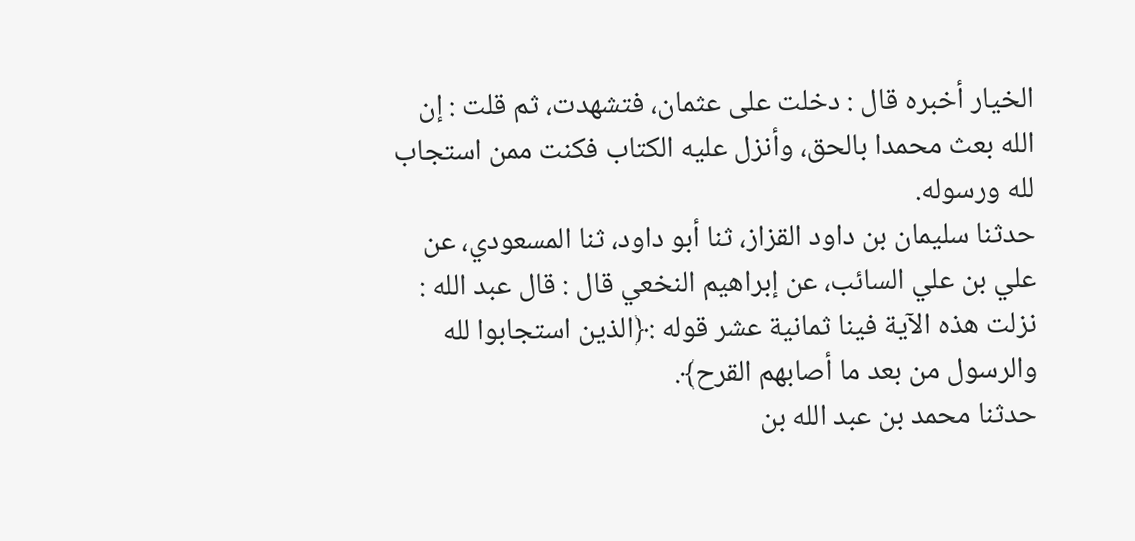الخيار أخبره قال : دخلت على عثمان، فتشهدت، ثم قلت : إن الله بعث محمدا بالحق، وأنزل عليه الكتاب فكنت ممن استجاب لله ورسوله.
حدثنا سليمان بن داود القزاز، ثنا أبو داود، ثنا المسعودي، عن علي بن علي السائب، عن إبراهيم النخعي قال : قال عبد الله : نزلت هذه الآية فينا ثمانية عشر قوله :﴿الذين استجابوا لله والرسول من بعد ما أصابهم القرح﴾.
حدثنا محمد بن عبد الله بن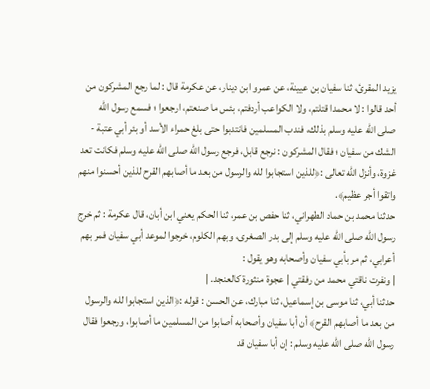يزيد المقرئ، ثنا سفيان بن عيينة، عن عمرو ابن دينار، عن عكرمة قال : لما رجع المشركون من أحد قالوا : لا محمدا قتلتم، ولا الكواعب أردفتم، بئس ما صنعتم، ارجعوا ؛ فسمع رسول الله صلى الله عليه وسلم بذلك، فندب المسلمين فانتدبوا حتى بلغ حمراء الأسد أو بئر أبي عتبة - الشك من سفيان ؛ فقال المشركون : نرجع قابل، فرجع رسول الله صلى الله عليه وسلم فكانت تعد غزوة، وأنزل الله تعالى :﴿للذين استجابوا لله والرسول من بعد ما أصابهم القرح للذين أحسنوا منهم واتقوا أجر عظيم﴾.
حدثنا محمد بن حماد الطهراني، ثنا حفص بن عمر، ثنا الحكم يعني ابن أبان، قال عكرمة : ثم خرج رسول الله صلى الله عليه وسلم إلى بدر الصغرى، وبهم الكلوم، خرجوا لموعد أبي سفيان فمر بهم أعرابي، ثم مر بأبي سفيان وأصحابه وهو يقول :
| ونفرت ناقتي محمد من رفقتي | عجوة منثورة كالعنجد. |
حدثنا أبي، ثنا موسى بن إسماعيل، ثنا مبارك، عن الحسن : قوله :﴿الذين استجابوا لله والرسول من بعد ما أصابهم القرح﴾ أن أبا سفيان وأصحابه أصابوا من المسلمين ما أصابوا، ورجعوا فقال رسول الله صلى الله عليه وسلم : إن أبا سفيان قد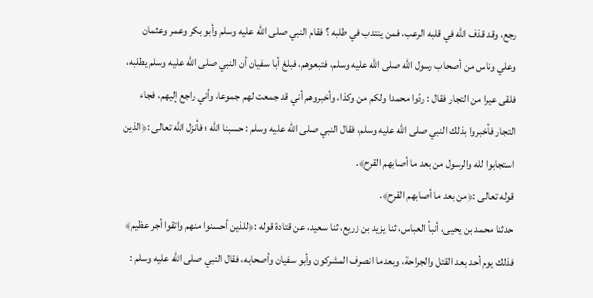رجع، وقد قذف الله في قلبه الرعب، فمن ينتدب في طلبه ؟ فقام النبي صلى الله عليه وسلم وأبو بكر وعمر وعثمان وعلي وناس من أصحاب رسول الله صلى الله عليه وسلم، فتبعوهم، فبلغ أبا سفيان أن النبي صلى الله عليه وسلم يطلبه، فلقى عيرا من التجار فقال : ردّوا محمدا ولكم من وكذا، وأخبروهم أني قد جمعت لهم جموعا، وأني راجع إليهم، فجاء التجار فأخبروا بذلك النبي صلى الله عليه وسلم، فقال النبي صلى الله عليه وسلم : حسبنا الله ؛ فأنزل الله تعالى :﴿الذين استجابوا لله والرسول من بعد ما أصابهم القرح﴾.
قوله تعالى :﴿من بعد ما أصابهم القرح﴾.
حدثنا محمد بن يحيى، أنبأ العباس، ثنا يزيد بن زريع، ثنا سعيد، عن قتادة قوله :﴿للذين أحسنوا منهم واتقوا أجر عظيم﴾ فذلك يوم أحد بعد القتل والجراحة، وبعدما انصرف المشركون وأبو سفيان وأصحابه، فقال النبي صلى الله عليه وسلم :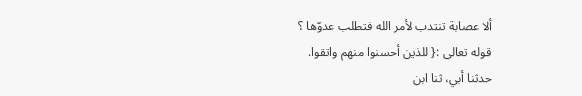ألا عصابة تنتدب لأمر الله فتطلب عدوّها ؟
قوله تعالى :{ للذين أحسنوا منهم واتقوا.
حدثنا أبي، ثنا ابن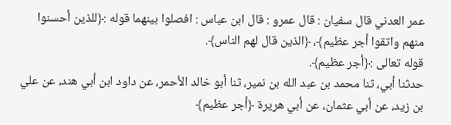عمر العدني قال سفيان : قال عمرو : قال ابن عباس : افصلوا بينهما قوله :﴿للذين أحسنوا منهم واتقوا أجر عظيم﴾، ﴿الذين قال لهم الناس﴾.
قوله تعالى :﴿أجر عظيم﴾.
حدثنا أبي، ثنا محمد بن عبد الله بن نمير، ثنا أبو خالد الأحمر، عن داود ابن أبي هند، عن علي بن زيد، عن أبي عثمان، عن أبي هريرة ﴿أجر عظيم﴾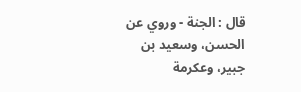قال : الجنة - وروي عن الحسن، وسعيد بن جبير، وعكرمة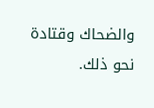والضحاك وقتادة نحو ذلك.